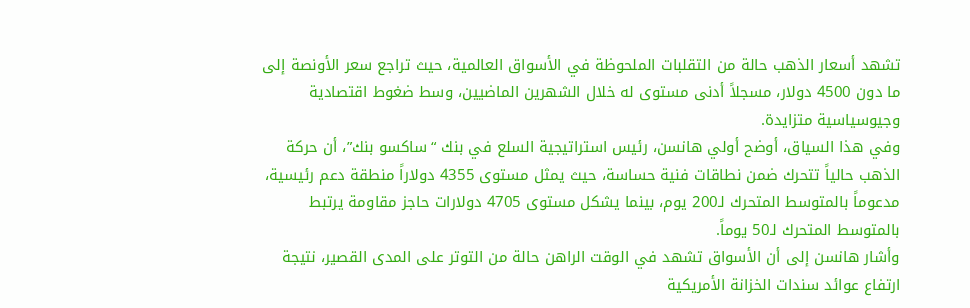تشهد أسعار الذهب حالة من التقلبات الملحوظة في الأسواق العالمية، حيث تراجع سعر الأونصة إلى ما دون 4500 دولار، مسجلاً أدنى مستوى له خلال الشهرين الماضيين، وسط ضغوط اقتصادية وجيوسياسية متزايدة.
وفي هذا السياق، أوضح أولي هانسن، رئيس استراتيجية السلع في بنك “ساكسو بنك”، أن حركة الذهب حالياً تتحرك ضمن نطاقات فنية حساسة، حيث يمثل مستوى 4355 دولاراً منطقة دعم رئيسية، مدعوماً بالمتوسط المتحرك لـ200 يوم، بينما يشكل مستوى 4705 دولارات حاجز مقاومة يرتبط بالمتوسط المتحرك لـ50 يوماً.
وأشار هانسن إلى أن الأسواق تشهد في الوقت الراهن حالة من التوتر على المدى القصير، نتيجة ارتفاع عوائد سندات الخزانة الأمريكية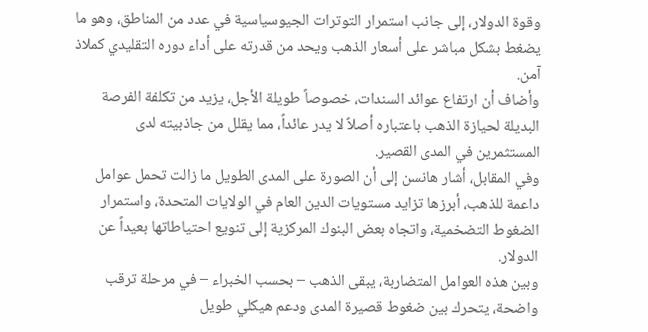وقوة الدولار، إلى جانب استمرار التوترات الجيوسياسية في عدد من المناطق، وهو ما يضغط بشكل مباشر على أسعار الذهب ويحد من قدرته على أداء دوره التقليدي كملاذ آمن.
وأضاف أن ارتفاع عوائد السندات، خصوصاً طويلة الأجل، يزيد من تكلفة الفرصة البديلة لحيازة الذهب باعتباره أصلاً لا يدر عائداً، مما يقلل من جاذبيته لدى المستثمرين في المدى القصير.
وفي المقابل، أشار هانسن إلى أن الصورة على المدى الطويل ما زالت تحمل عوامل داعمة للذهب، أبرزها تزايد مستويات الدين العام في الولايات المتحدة، واستمرار الضغوط التضخمية، واتجاه بعض البنوك المركزية إلى تنويع احتياطاتها بعيداً عن الدولار.
وبين هذه العوامل المتضاربة، يبقى الذهب – بحسب الخبراء – في مرحلة ترقب واضحة، يتحرك بين ضغوط قصيرة المدى ودعم هيكلي طويل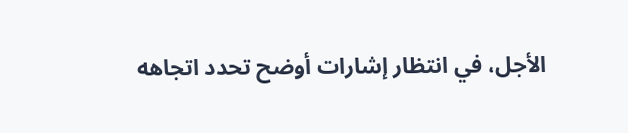الأجل، في انتظار إشارات أوضح تحدد اتجاهه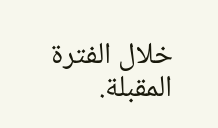خلال الفترة المقبلة.